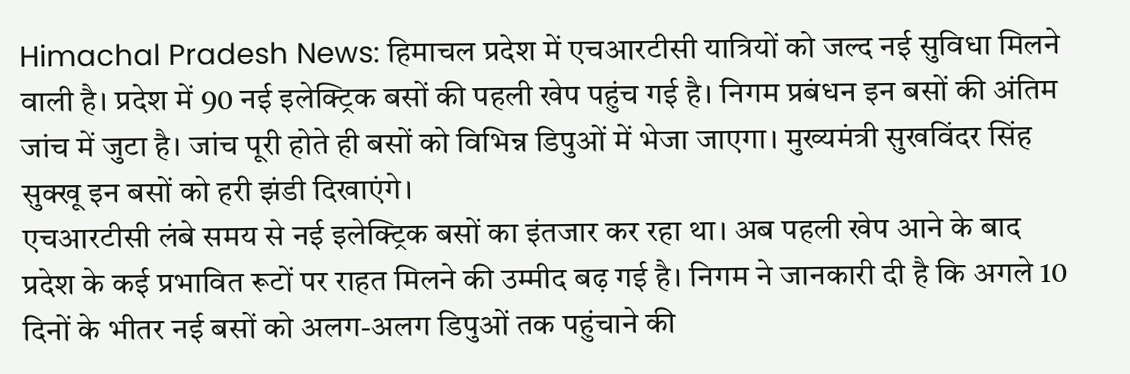Himachal Pradesh News: हिमाचल प्रदेश में एचआरटीसी यात्रियों को जल्द नई सुविधा मिलने वाली है। प्रदेश में 90 नई इलेक्ट्रिक बसों की पहली खेप पहुंच गई है। निगम प्रबंधन इन बसों की अंतिम जांच में जुटा है। जांच पूरी होते ही बसों को विभिन्न डिपुओं में भेजा जाएगा। मुख्यमंत्री सुखविंदर सिंह सुक्खू इन बसों को हरी झंडी दिखाएंगे।
एचआरटीसी लंबे समय से नई इलेक्ट्रिक बसों का इंतजार कर रहा था। अब पहली खेप आने के बाद प्रदेश के कई प्रभावित रूटों पर राहत मिलने की उम्मीद बढ़ गई है। निगम ने जानकारी दी है कि अगले 10 दिनों के भीतर नई बसों को अलग-अलग डिपुओं तक पहुंचाने की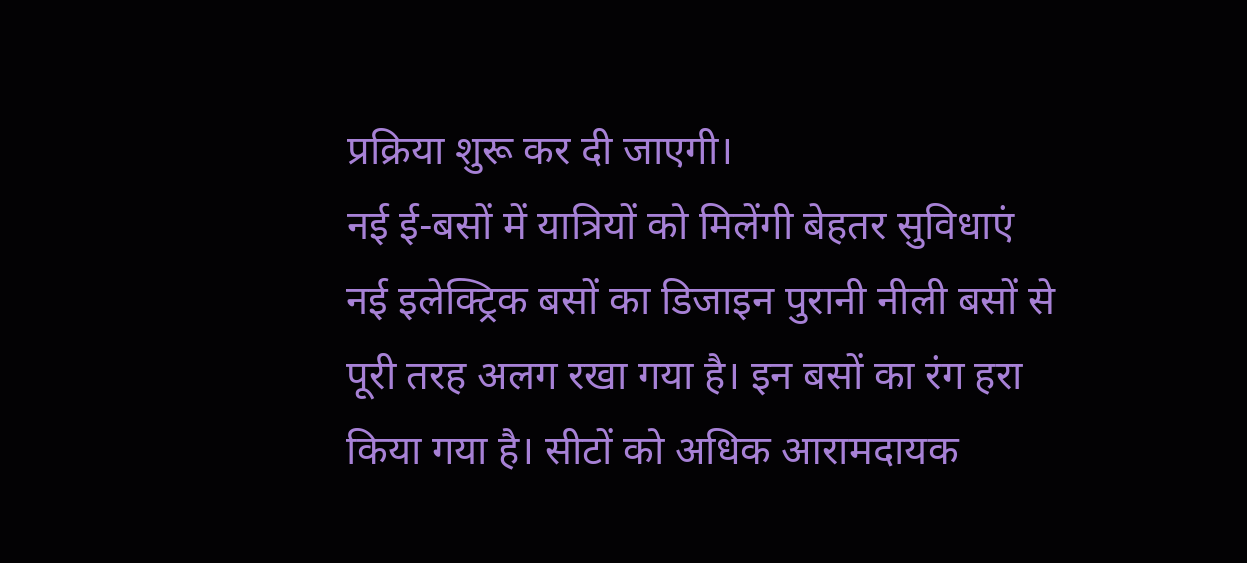प्रक्रिया शुरू कर दी जाएगी।
नई ई-बसों में यात्रियों को मिलेंगी बेहतर सुविधाएं
नई इलेक्ट्रिक बसों का डिजाइन पुरानी नीली बसों से पूरी तरह अलग रखा गया है। इन बसों का रंग हरा किया गया है। सीटों को अधिक आरामदायक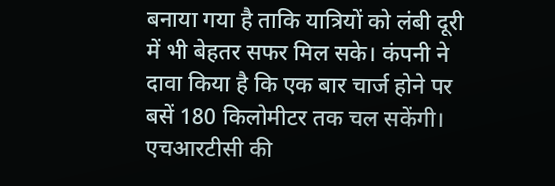बनाया गया है ताकि यात्रियों को लंबी दूरी में भी बेहतर सफर मिल सके। कंपनी ने दावा किया है कि एक बार चार्ज होने पर बसें 180 किलोमीटर तक चल सकेंगी।
एचआरटीसी की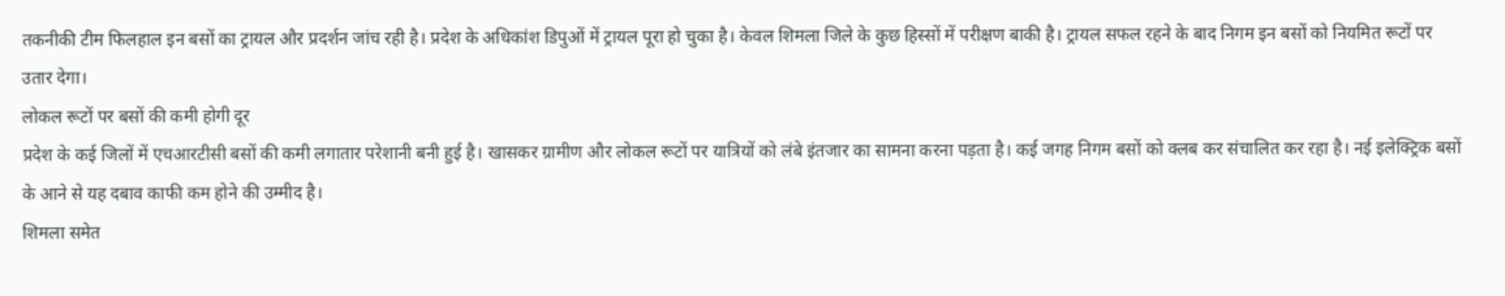तकनीकी टीम फिलहाल इन बसों का ट्रायल और प्रदर्शन जांच रही है। प्रदेश के अधिकांश डिपुओं में ट्रायल पूरा हो चुका है। केवल शिमला जिले के कुछ हिस्सों में परीक्षण बाकी है। ट्रायल सफल रहने के बाद निगम इन बसों को नियमित रूटों पर उतार देगा।
लोकल रूटों पर बसों की कमी होगी दूर
प्रदेश के कई जिलों में एचआरटीसी बसों की कमी लगातार परेशानी बनी हुई है। खासकर ग्रामीण और लोकल रूटों पर यात्रियों को लंबे इंतजार का सामना करना पड़ता है। कई जगह निगम बसों को क्लब कर संचालित कर रहा है। नई इलेक्ट्रिक बसों के आने से यह दबाव काफी कम होने की उम्मीद है।
शिमला समेत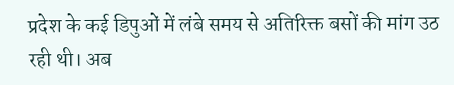प्रदेश के कई डिपुओं में लंबे समय से अतिरिक्त बसों की मांग उठ रही थी। अब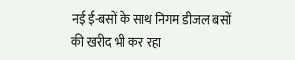नई ई-बसों के साथ निगम डीजल बसों की खरीद भी कर रहा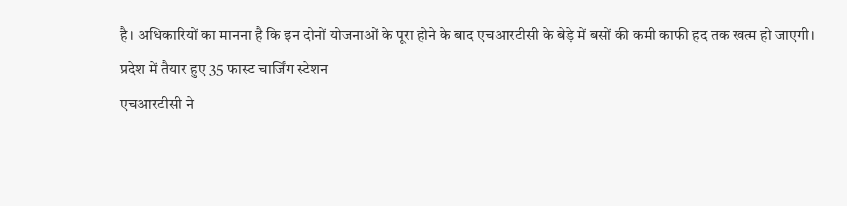है। अधिकारियों का मानना है कि इन दोनों योजनाओं के पूरा होने के बाद एचआरटीसी के बेड़े में बसों की कमी काफी हद तक खत्म हो जाएगी।
प्रदेश में तैयार हुए 35 फास्ट चार्जिंग स्टेशन
एचआरटीसी ने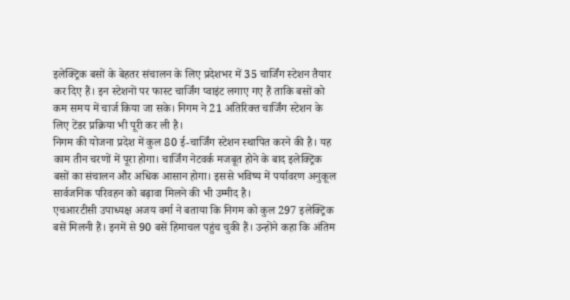इलेक्ट्रिक बसों के बेहतर संचालन के लिए प्रदेशभर में 35 चार्जिंग स्टेशन तैयार कर दिए हैं। इन स्टेशनों पर फास्ट चार्जिंग प्वाइंट लगाए गए हैं ताकि बसों को कम समय में चार्ज किया जा सके। निगम ने 21 अतिरिक्त चार्जिंग स्टेशन के लिए टेंडर प्रक्रिया भी पूरी कर ली है।
निगम की योजना प्रदेश में कुल 80 ई-चार्जिंग स्टेशन स्थापित करने की है। यह काम तीन चरणों में पूरा होगा। चार्जिंग नेटवर्क मजबूत होने के बाद इलेक्ट्रिक बसों का संचालन और अधिक आसान होगा। इससे भविष्य में पर्यावरण अनुकूल सार्वजनिक परिवहन को बढ़ावा मिलने की भी उम्मीद है।
एचआरटीसी उपाध्यक्ष अजय वर्मा ने बताया कि निगम को कुल 297 इलेक्ट्रिक बसें मिलनी हैं। इनमें से 90 बसें हिमाचल पहुंच चुकी हैं। उन्होंने कहा कि अंतिम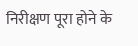निरीक्षण पूरा होने के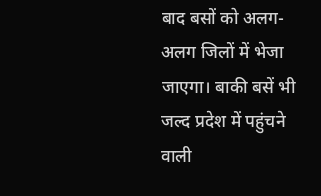बाद बसों को अलग-अलग जिलों में भेजा जाएगा। बाकी बसें भी जल्द प्रदेश में पहुंचने वाली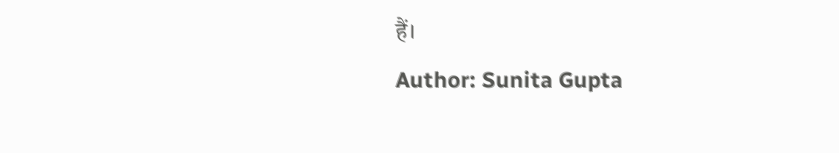हैं।
Author: Sunita Gupta